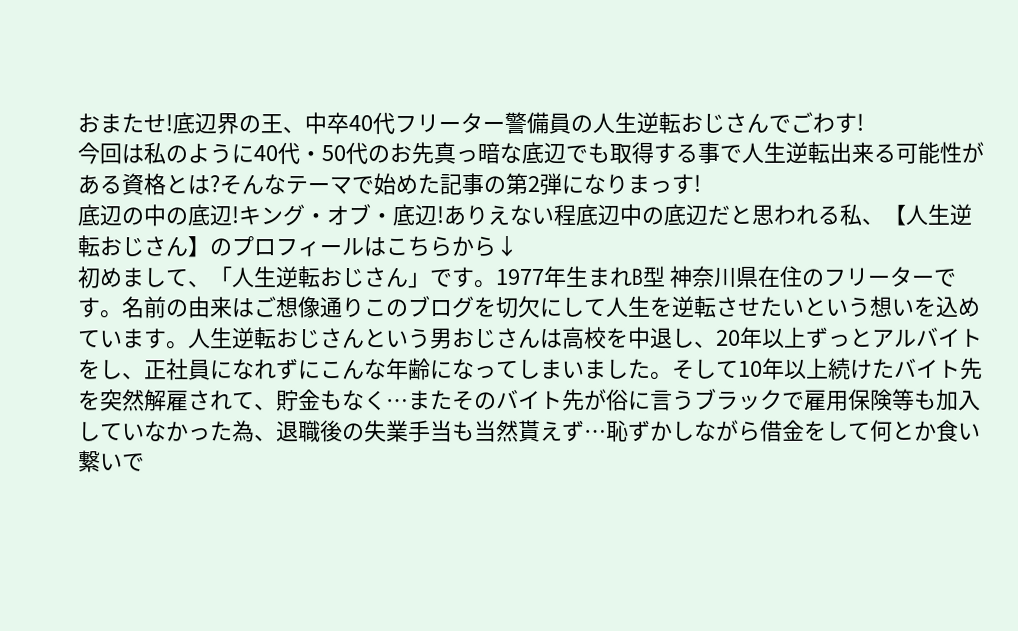おまたせ!底辺界の王、中卒40代フリーター警備員の人生逆転おじさんでごわす!
今回は私のように40代・50代のお先真っ暗な底辺でも取得する事で人生逆転出来る可能性がある資格とは?そんなテーマで始めた記事の第2弾になりまっす!
底辺の中の底辺!キング・オブ・底辺!ありえない程底辺中の底辺だと思われる私、【人生逆転おじさん】のプロフィールはこちらから↓
初めまして、「人生逆転おじさん」です。1977年生まれB型 神奈川県在住のフリーターです。名前の由来はご想像通りこのブログを切欠にして人生を逆転させたいという想いを込めています。人生逆転おじさんという男おじさんは高校を中退し、20年以上ずっとアルバイトをし、正社員になれずにこんな年齢になってしまいました。そして10年以上続けたバイト先を突然解雇されて、貯金もなく…またそのバイト先が俗に言うブラックで雇用保険等も加入していなかった為、退職後の失業手当も当然貰えず…恥ずかしながら借金をして何とか食い繋いで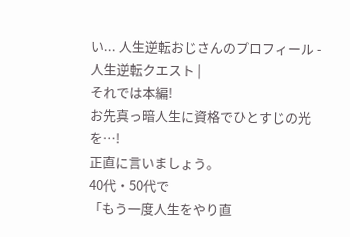い... 人生逆転おじさんのプロフィール - 人生逆転クエスト |
それでは本編!
お先真っ暗人生に資格でひとすじの光を…!
正直に言いましょう。
40代・50代で
「もう一度人生をやり直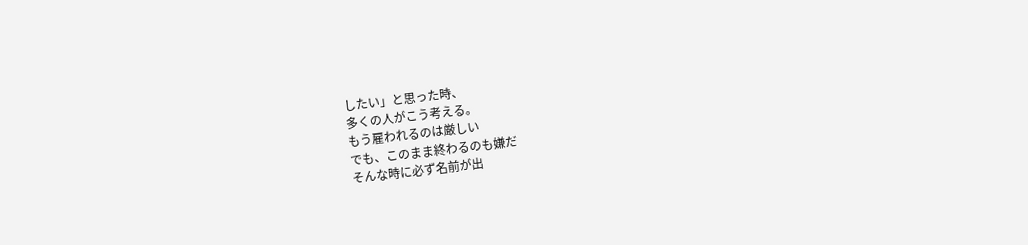したい」と思った時、
多くの人がこう考える。
もう雇われるのは厳しい
でも、このまま終わるのも嫌だ
そんな時に必ず名前が出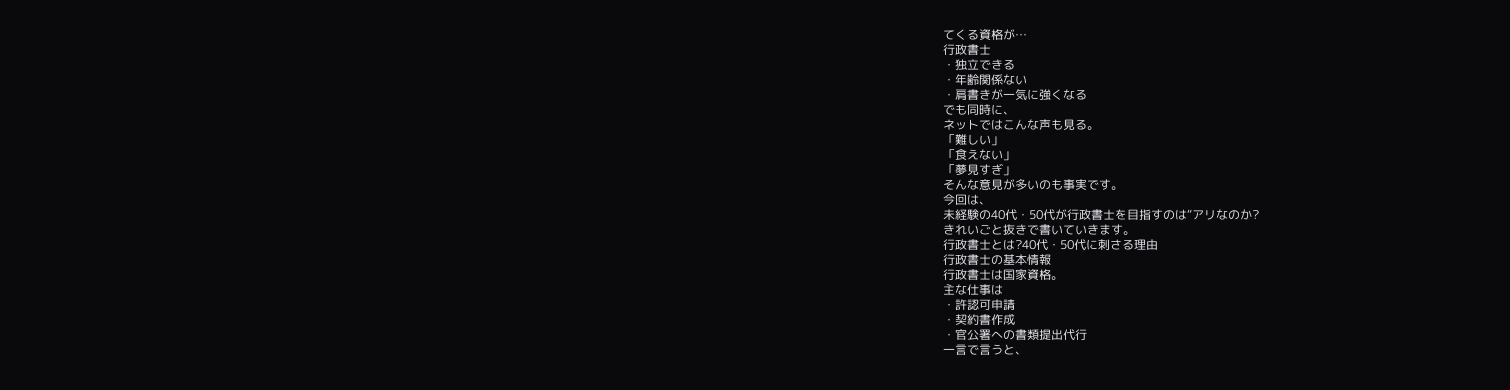てくる資格が…
行政書士
・独立できる
・年齢関係ない
・肩書きが一気に強くなる
でも同時に、
ネットではこんな声も見る。
「難しい」
「食えない」
「夢見すぎ」
そんな意見が多いのも事実です。
今回は、
未経験の40代・50代が行政書士を目指すのは“アリなのか?
きれいごと抜きで書いていきます。
行政書士とは?40代・50代に刺さる理由
行政書士の基本情報
行政書士は国家資格。
主な仕事は
・許認可申請
・契約書作成
・官公署への書類提出代行
一言で言うと、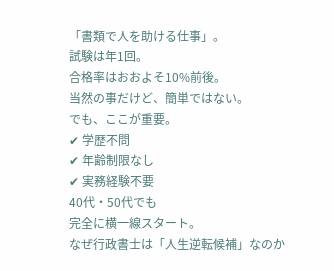「書類で人を助ける仕事」。
試験は年1回。
合格率はおおよそ10%前後。
当然の事だけど、簡単ではない。
でも、ここが重要。
✔ 学歴不問
✔ 年齢制限なし
✔ 実務経験不要
40代・50代でも
完全に横一線スタート。
なぜ行政書士は「人生逆転候補」なのか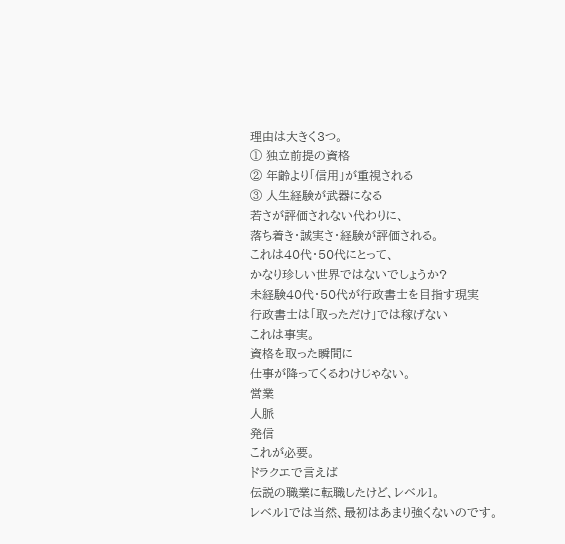理由は大きく3つ。
① 独立前提の資格
② 年齢より「信用」が重視される
③ 人生経験が武器になる
若さが評価されない代わりに、
落ち着き・誠実さ・経験が評価される。
これは40代・50代にとって、
かなり珍しい世界ではないでしょうか?
未経験40代・50代が行政書士を目指す現実
行政書士は「取っただけ」では稼げない
これは事実。
資格を取った瞬間に
仕事が降ってくるわけじゃない。
営業
人脈
発信
これが必要。
ドラクエで言えば
伝説の職業に転職したけど、レベル1。
レベル1では当然、最初はあまり強くないのです。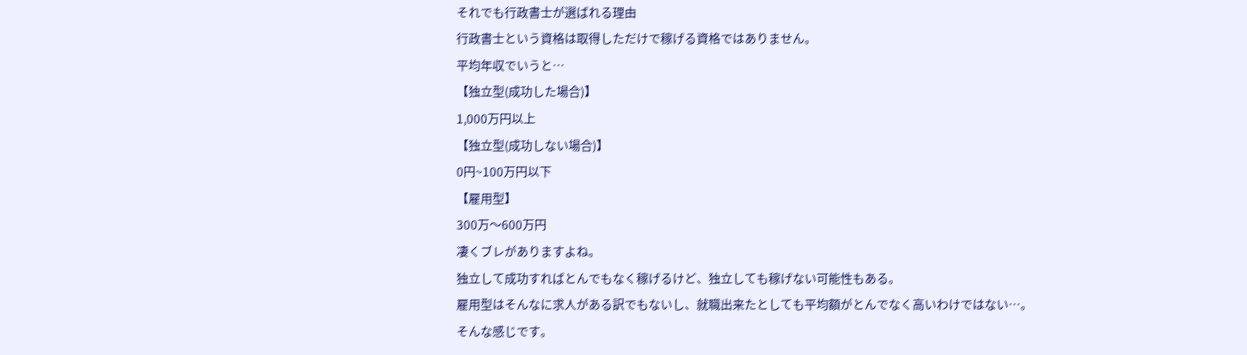それでも行政書士が選ばれる理由
行政書士という資格は取得しただけで稼げる資格ではありません。
平均年収でいうと…
【独立型(成功した場合)】
1,000万円以上
【独立型(成功しない場合)】
0円~100万円以下
【雇用型】
300万〜600万円
凄くブレがありますよね。
独立して成功すればとんでもなく稼げるけど、独立しても稼げない可能性もある。
雇用型はそんなに求人がある訳でもないし、就職出来たとしても平均額がとんでなく高いわけではない…。
そんな感じです。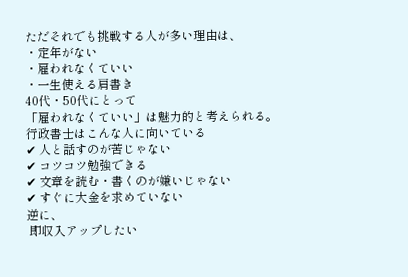ただそれでも挑戦する人が多い理由は、
・定年がない
・雇われなくていい
・一生使える肩書き
40代・50代にとって
「雇われなくていい」は魅力的と考えられる。
行政書士はこんな人に向いている
✔ 人と話すのが苦じゃない
✔ コツコツ勉強できる
✔ 文章を読む・書くのが嫌いじゃない
✔ すぐに大金を求めていない
逆に、
 即収入アップしたい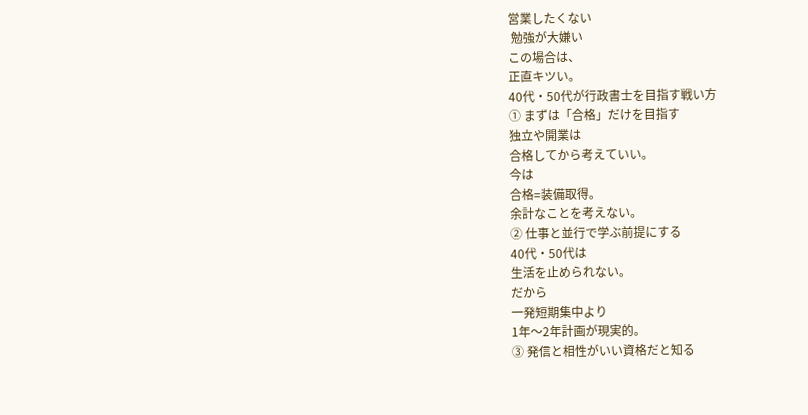営業したくない
 勉強が大嫌い
この場合は、
正直キツい。
40代・50代が行政書士を目指す戦い方
① まずは「合格」だけを目指す
独立や開業は
合格してから考えていい。
今は
合格=装備取得。
余計なことを考えない。
② 仕事と並行で学ぶ前提にする
40代・50代は
生活を止められない。
だから
一発短期集中より
1年〜2年計画が現実的。
③ 発信と相性がいい資格だと知る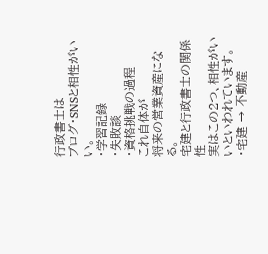行政書士は
ブログ・SNSと相性がいい。
・学習記録
・失敗談
・資格挑戦の過程
これ自体が
将来の営業資産になる。
宅建と行政書士の関係性
実はこの2つ、相性がいいといわれています。
・宅建 → 不動産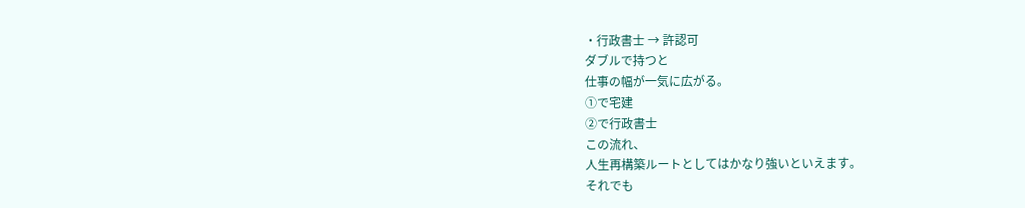・行政書士 → 許認可
ダブルで持つと
仕事の幅が一気に広がる。
①で宅建
②で行政書士
この流れ、
人生再構築ルートとしてはかなり強いといえます。
それでも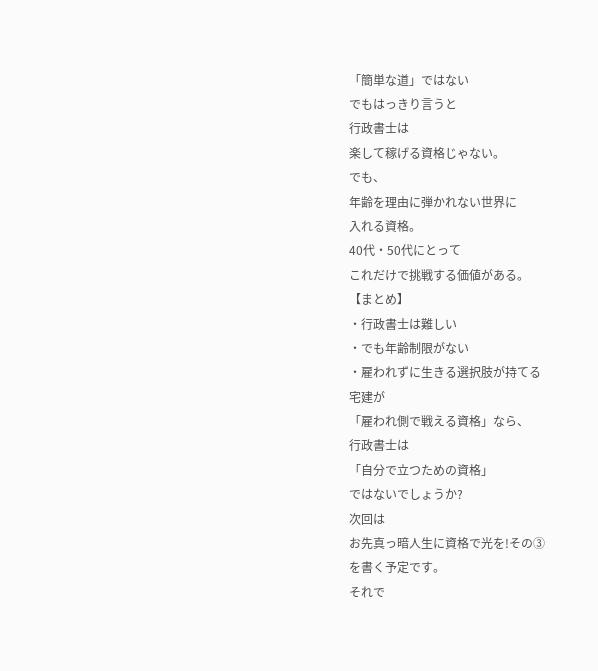「簡単な道」ではない
でもはっきり言うと
行政書士は
楽して稼げる資格じゃない。
でも、
年齢を理由に弾かれない世界に
入れる資格。
40代・50代にとって
これだけで挑戦する価値がある。
【まとめ】
・行政書士は難しい
・でも年齢制限がない
・雇われずに生きる選択肢が持てる
宅建が
「雇われ側で戦える資格」なら、
行政書士は
「自分で立つための資格」
ではないでしょうか?
次回は
お先真っ暗人生に資格で光を!その③
を書く予定です。
それで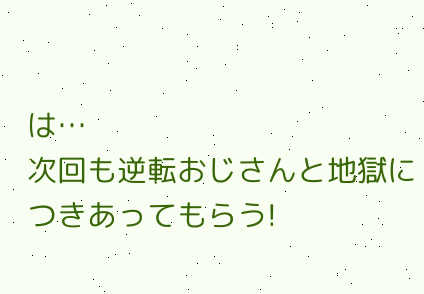は…
次回も逆転おじさんと地獄につきあってもらう!